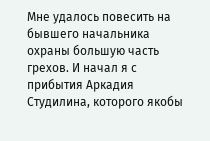Мне удалось повесить на бывшего начальника охраны большую часть грехов. И начал я с прибытия Аркадия Студилина, которого якобы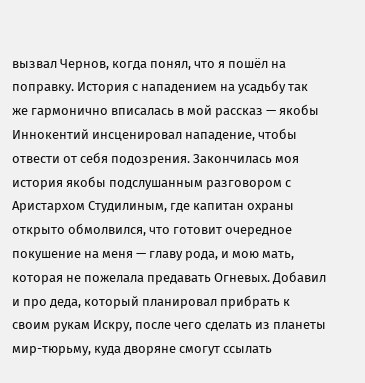вызвал Чернов, когда понял, что я пошёл на поправку. История с нападением на усадьбу так же гармонично вписалась в мой рассказ — якобы Иннокентий инсценировал нападение, чтобы отвести от себя подозрения. Закончилась моя история якобы подслушанным разговором с Аристархом Студилиным, где капитан охраны открыто обмолвился, что готовит очередное покушение на меня — главу рода, и мою мать, которая не пожелала предавать Огневых. Добавил и про деда, который планировал прибрать к своим рукам Искру, после чего сделать из планеты мир-тюрьму, куда дворяне смогут ссылать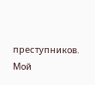преступников.
Мой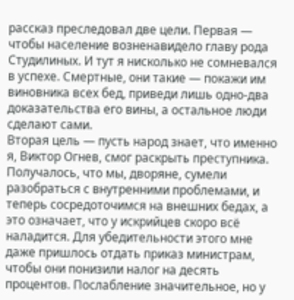рассказ преследовал две цели. Первая — чтобы население возненавидело главу рода Студилиных. И тут я нисколько не сомневался в успехе. Смертные, они такие — покажи им виновника всех бед, приведи лишь одно-два доказательства его вины, а остальное люди сделают сами.
Вторая цель — пусть народ знает, что именно я, Виктор Огнев, смог раскрыть преступника. Получалось, что мы, дворяне, сумели разобраться с внутренними проблемами, и теперь сосредоточимся на внешних бедах, а это означает, что у искрийцев скоро всё наладится. Для убедительности этого мне даже пришлось отдать приказ министрам, чтобы они понизили налог на десять процентов. Послабление значительное, но у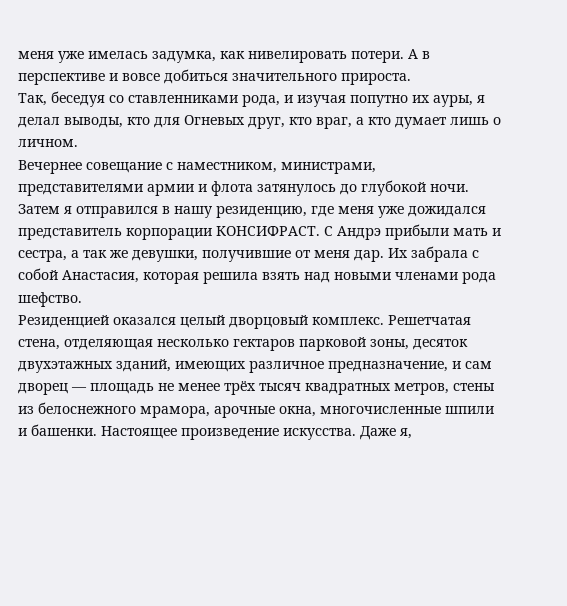меня уже имелась задумка, как нивелировать потери. А в перспективе и вовсе добиться значительного прироста.
Так, беседуя со ставленниками рода, и изучая попутно их ауры, я делал выводы, кто для Огневых друг, кто враг, а кто думает лишь о личном.
Вечернее совещание с наместником, министрами, представителями армии и флота затянулось до глубокой ночи. Затем я отправился в нашу резиденцию, где меня уже дожидался представитель корпорации КОНСИФРАСТ. С Андрэ прибыли мать и сестра, а так же девушки, получившие от меня дар. Их забрала с собой Анастасия, которая решила взять над новыми членами рода шефство.
Резиденцией оказался целый дворцовый комплекс. Решетчатая стена, отделяющая несколько гектаров парковой зоны, десяток двухэтажных зданий, имеющих различное предназначение, и сам дворец — площадь не менее трёх тысяч квадратных метров, стены из белоснежного мрамора, арочные окна, многочисленные шпили и башенки. Настоящее произведение искусства. Даже я,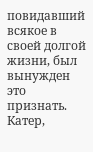повидавший всякое в своей долгой жизни, был вынужден это признать.
Катер,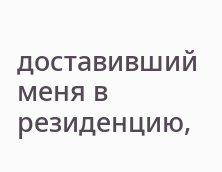доставивший меня в резиденцию,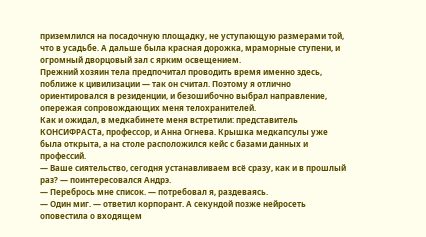приземлился на посадочную площадку, не уступающую размерами той, что в усадьбе. А дальше была красная дорожка, мраморные ступени, и огромный дворцовый зал с ярким освещением.
Прежний хозяин тела предпочитал проводить время именно здесь, поближе к цивилизации — так он считал. Поэтому я отлично ориентировался в резиденции, и безошибочно выбрал направление, опережая сопровождающих меня телохранителей.
Как и ожидал, в медкабинете меня встретили: представитель КОНСИФРАСТа, профессор, и Анна Огнева. Крышка медкапсулы уже была открыта, а на столе расположился кейс с базами данных и профессий.
— Ваше сиятельство, сегодня устанавливаем всё сразу, как и в прошлый раз? — поинтересовался Андрэ.
— Перебрось мне список. — потребовал я, раздеваясь.
— Один миг. — ответил корпорант. А секундой позже нейросеть оповестила о входящем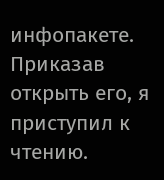инфопакете. Приказав открыть его, я приступил к чтению.